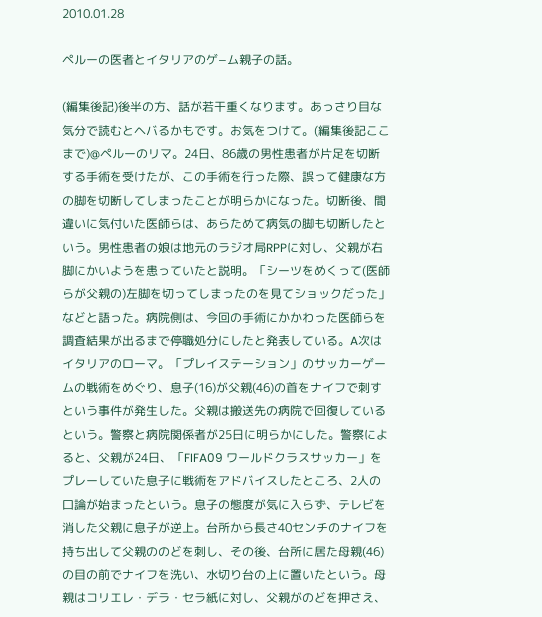2010.01.28

ペルーの医者とイタリアのゲ−ム親子の話。

(編集後記)後半の方、話が若干重くなります。あっさり目な気分で読むとヘバるかもです。お気をつけて。(編集後記ここまで)@ペルーのリマ。24日、86歳の男性患者が片足を切断する手術を受けたが、この手術を行った際、誤って健康な方の脚を切断してしまったことが明らかになった。切断後、間違いに気付いた医師らは、あらためて病気の脚も切断したという。男性患者の娘は地元のラジオ局RPPに対し、父親が右脚にかいようを患っていたと説明。「シーツをめくって(医師らが父親の)左脚を切ってしまったのを見てショックだった」などと語った。病院側は、今回の手術にかかわった医師らを調査結果が出るまで停職処分にしたと発表している。A次はイタリアのローマ。「プレイステーション」のサッカーゲームの戦術をめぐり、息子(16)が父親(46)の首をナイフで刺すという事件が発生した。父親は搬送先の病院で回復しているという。警察と病院関係者が25日に明らかにした。警察によると、父親が24日、「FIFA09 ワールドクラスサッカー」をプレーしていた息子に戦術をアドバイスしたところ、2人の口論が始まったという。息子の態度が気に入らず、テレビを消した父親に息子が逆上。台所から長さ40センチのナイフを持ち出して父親ののどを刺し、その後、台所に居た母親(46)の目の前でナイフを洗い、水切り台の上に置いたという。母親はコリエレ・デラ・セラ紙に対し、父親がのどを押さえ、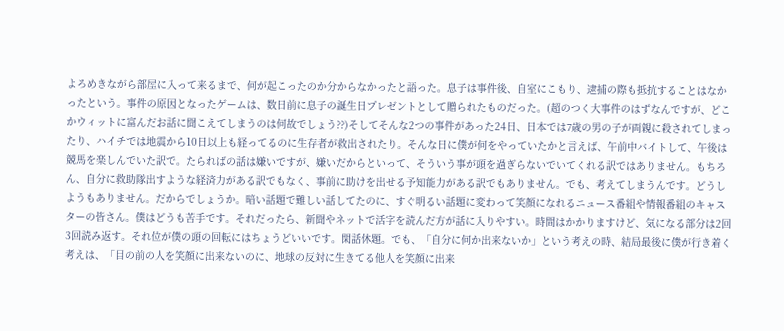よろめきながら部屋に入って来るまで、何が起こったのか分からなかったと語った。息子は事件後、自室にこもり、逮捕の際も抵抗することはなかったという。事件の原因となったゲームは、数日前に息子の誕生日プレゼントとして贈られたものだった。(超のつく大事件のはずなんですが、どこかウィットに富んだお話に聞こえてしまうのは何故でしょう??)そしてそんな2つの事件があった24日、日本では7歳の男の子が両親に殺されてしまったり、ハイチでは地震から10日以上も経ってるのに生存者が救出されたり。そんな日に僕が何をやっていたかと言えば、午前中バイトして、午後は競馬を楽しんでいた訳で。たらればの話は嫌いですが、嫌いだからといって、そういう事が頭を過ぎらないでいてくれる訳ではありません。もちろん、自分に救助隊出すような経済力がある訳でもなく、事前に助けを出せる予知能力がある訳でもありません。でも、考えてしまうんです。どうしようもありません。だからでしょうか。暗い話題で難しい話してたのに、すぐ明るい話題に変わって笑顔になれるニュース番組や情報番組のキャスターの皆さん。僕はどうも苦手です。それだったら、新聞やネットで活字を読んだ方が話に入りやすい。時間はかかりますけど、気になる部分は2回3回読み返す。それ位が僕の頭の回転にはちょうどいいです。閑話休題。でも、「自分に何か出来ないか」という考えの時、結局最後に僕が行き着く考えは、「目の前の人を笑顔に出来ないのに、地球の反対に生きてる他人を笑顔に出来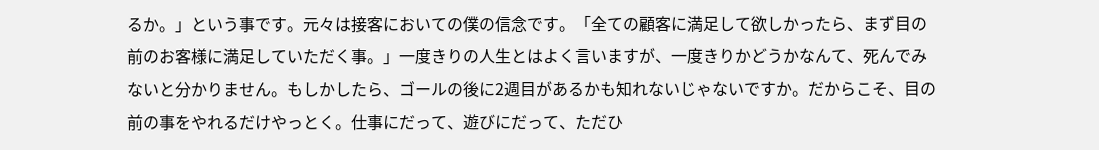るか。」という事です。元々は接客においての僕の信念です。「全ての顧客に満足して欲しかったら、まず目の前のお客様に満足していただく事。」一度きりの人生とはよく言いますが、一度きりかどうかなんて、死んでみないと分かりません。もしかしたら、ゴールの後に2週目があるかも知れないじゃないですか。だからこそ、目の前の事をやれるだけやっとく。仕事にだって、遊びにだって、ただひ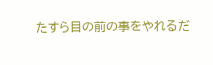たすら目の前の事をやれるだ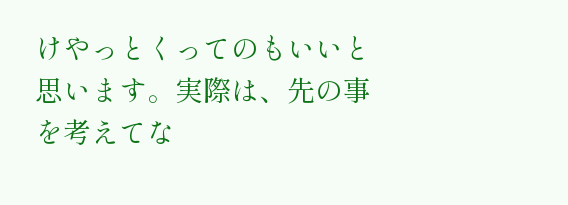けやっとくってのもいいと思います。実際は、先の事を考えてな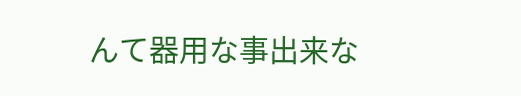んて器用な事出来な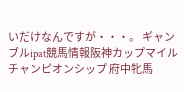いだけなんですが・・・。 ギャンブルipat競馬情報阪神カップマイルチャンピオンシップ 府中牝馬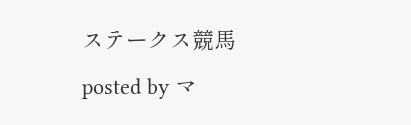ステークス競馬
posted by マ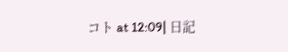コト at 12:09| 日記